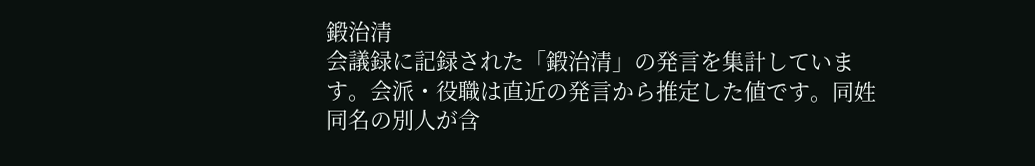鍛治清
会議録に記録された「鍛治清」の発言を集計しています。会派・役職は直近の発言から推定した値です。同姓同名の別人が含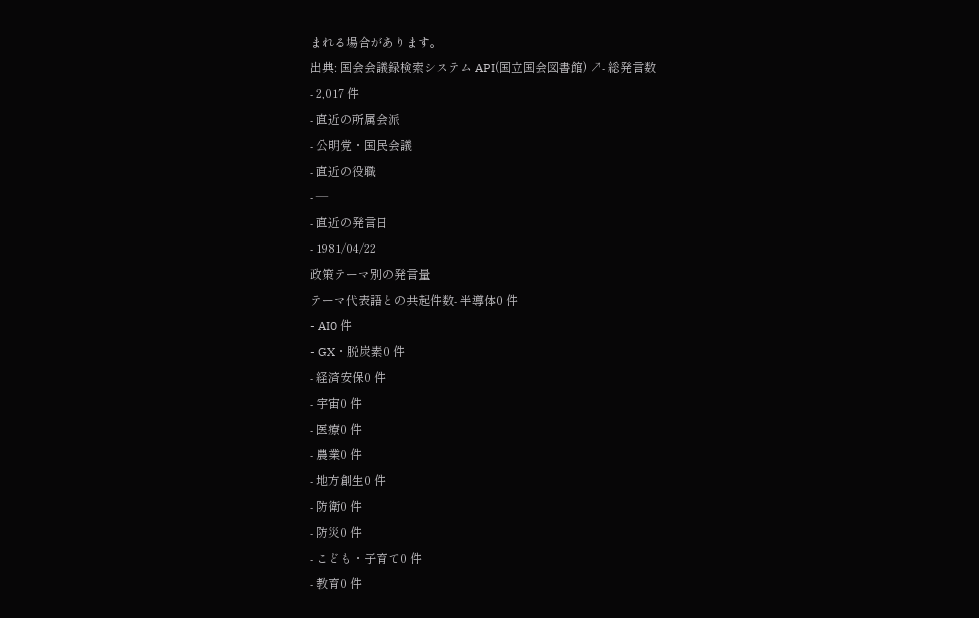まれる場合があります。
出典: 国会会議録検索システム API(国立国会図書館) ↗- 総発言数
- 2,017 件
- 直近の所属会派
- 公明党・国民会議
- 直近の役職
- —
- 直近の発言日
- 1981/04/22
政策テーマ別の発言量
テーマ代表語との共起件数- 半導体0 件
- AI0 件
- GX・脱炭素0 件
- 経済安保0 件
- 宇宙0 件
- 医療0 件
- 農業0 件
- 地方創生0 件
- 防衛0 件
- 防災0 件
- こども・子育て0 件
- 教育0 件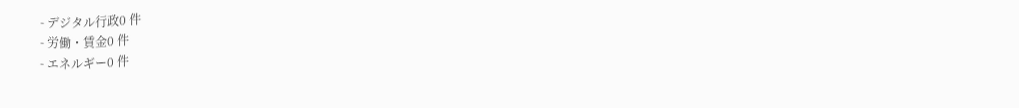- デジタル行政0 件
- 労働・賃金0 件
- エネルギー0 件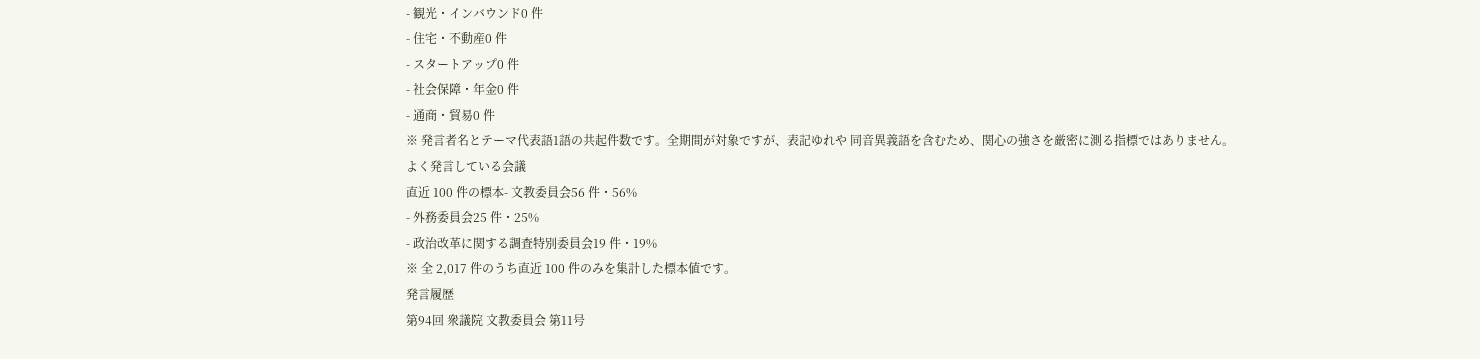- 観光・インバウンド0 件
- 住宅・不動産0 件
- スタートアップ0 件
- 社会保障・年金0 件
- 通商・貿易0 件
※ 発言者名とテーマ代表語1語の共起件数です。全期間が対象ですが、表記ゆれや 同音異義語を含むため、関心の強さを厳密に測る指標ではありません。
よく発言している会議
直近 100 件の標本- 文教委員会56 件・56%
- 外務委員会25 件・25%
- 政治改革に関する調査特別委員会19 件・19%
※ 全 2,017 件のうち直近 100 件のみを集計した標本値です。
発言履歴
第94回 衆議院 文教委員会 第11号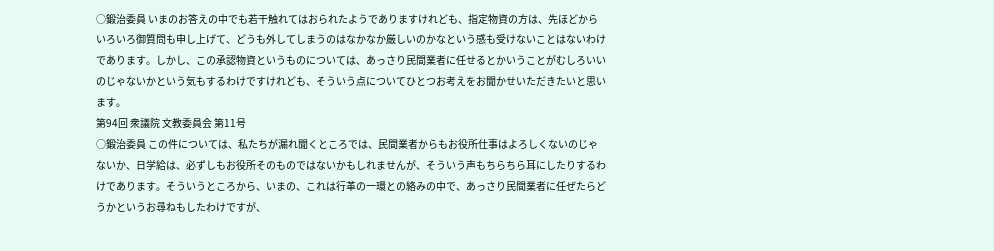○鍛治委員 いまのお答えの中でも若干触れてはおられたようでありますけれども、指定物資の方は、先ほどからいろいろ御質問も申し上げて、どうも外してしまうのはなかなか厳しいのかなという感も受けないことはないわけであります。しかし、この承認物資というものについては、あっさり民間業者に任せるとかいうことがむしろいいのじゃないかという気もするわけですけれども、そういう点についてひとつお考えをお聞かせいただきたいと思います。
第94回 衆議院 文教委員会 第11号
○鍛治委員 この件については、私たちが漏れ聞くところでは、民間業者からもお役所仕事はよろしくないのじゃないか、日学給は、必ずしもお役所そのものではないかもしれませんが、そういう声もちらちら耳にしたりするわけであります。そういうところから、いまの、これは行革の一環との絡みの中で、あっさり民間業者に任ぜたらどうかというお尋ねもしたわけですが、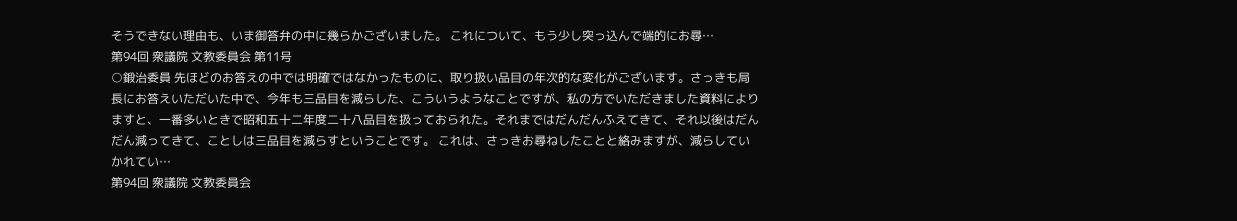そうできない理由も、いま御答弁の中に幾らかございました。 これについて、もう少し突っ込んで端的にお尋…
第94回 衆議院 文教委員会 第11号
○鍛治委員 先ほどのお答えの中では明確ではなかったものに、取り扱い品目の年次的な変化がございます。さっきも局長にお答えいただいた中で、今年も三品目を減らした、こういうようなことですが、私の方でいただきました資料によりますと、一番多いときで昭和五十二年度二十八品目を扱っておられた。それまではだんだんふえてきて、それ以後はだんだん減ってきて、ことしは三品目を減らすということです。 これは、さっきお尋ねしたことと絡みますが、減らしていかれてい…
第94回 衆議院 文教委員会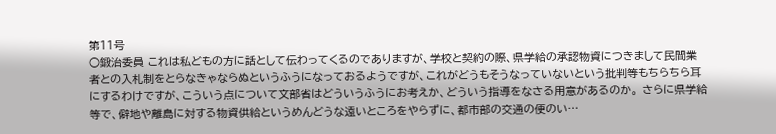第11号
○鍛治委員 これは私どもの方に話として伝わってくるのでありますが、学校と契約の際、県学給の承認物資につきまして民間業者との入札制をとらなきゃならぬというふうになっておるようですが、これがどうもそうなっていないという批判等もちらちら耳にするわけですが、こういう点について文部省はどういうふうにお考えか、どういう指導をなさる用意があるのか。 さらに県学給等で、僻地や離島に対する物資供給というめんどうな遠いところをやらずに、都市部の交通の便のい…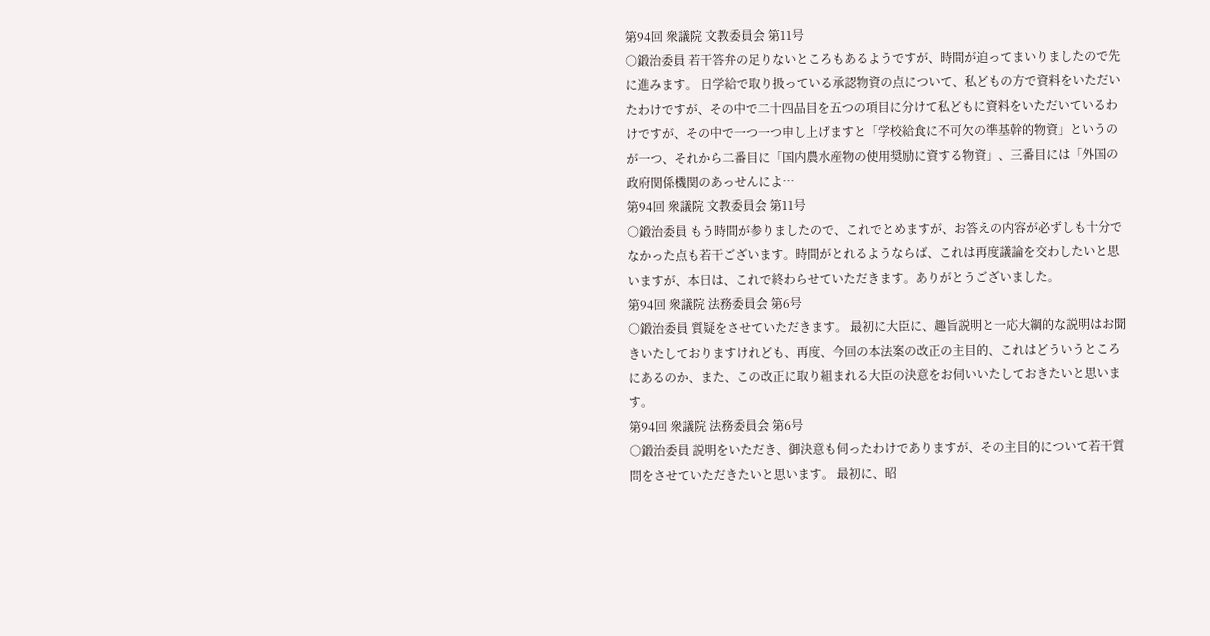第94回 衆議院 文教委員会 第11号
○鍛治委員 若干答弁の足りないところもあるようですが、時間が迫ってまいりましたので先に進みます。 日学給で取り扱っている承認物資の点について、私どもの方で資料をいただいたわけですが、その中で二十四品目を五つの項目に分けて私どもに資料をいただいているわけですが、その中で一つ一つ申し上げますと「学校給食に不可欠の準基幹的物資」というのが一つ、それから二番目に「国内農水産物の使用奨励に資する物資」、三番目には「外国の政府関係機関のあっせんによ…
第94回 衆議院 文教委員会 第11号
○鍛治委員 もう時間が参りましたので、これでとめますが、お答えの内容が必ずしも十分でなかった点も若干ございます。時間がとれるようならば、これは再度議論を交わしたいと思いますが、本日は、これで終わらせていただきます。ありがとうございました。
第94回 衆議院 法務委員会 第6号
○鍛治委員 質疑をさせていただきます。 最初に大臣に、趣旨説明と一応大綱的な説明はお聞きいたしておりますけれども、再度、今回の本法案の改正の主目的、これはどういうところにあるのか、また、この改正に取り組まれる大臣の決意をお伺いいたしておきたいと思います。
第94回 衆議院 法務委員会 第6号
○鍛治委員 説明をいただき、御決意も伺ったわけでありますが、その主目的について若干質問をさせていただきたいと思います。 最初に、昭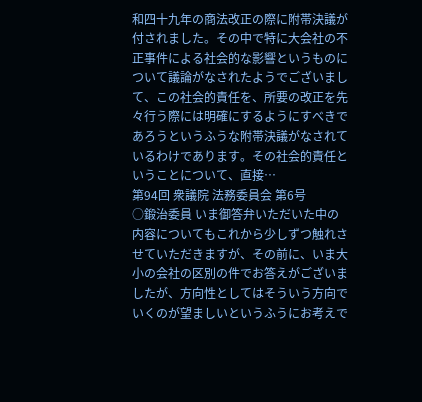和四十九年の商法改正の際に附帯決議が付されました。その中で特に大会社の不正事件による社会的な影響というものについて議論がなされたようでございまして、この社会的責任を、所要の改正を先々行う際には明確にするようにすべきであろうというふうな附帯決議がなされているわけであります。その社会的責任ということについて、直接…
第94回 衆議院 法務委員会 第6号
○鍛治委員 いま御答弁いただいた中の内容についてもこれから少しずつ触れさせていただきますが、その前に、いま大小の会社の区別の件でお答えがございましたが、方向性としてはそういう方向でいくのが望ましいというふうにお考えで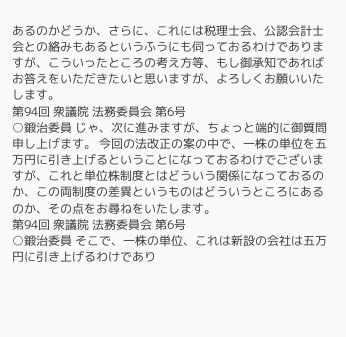あるのかどうか、さらに、これには税理士会、公認会計士会との絡みもあるというふうにも伺っておるわけでありますが、こういったところの考え方等、もし御承知であればお答えをいただきたいと思いますが、よろしくお願いいたします。
第94回 衆議院 法務委員会 第6号
○鍛治委員 じゃ、次に進みますが、ちょっと端的に御質問申し上げます。 今回の法改正の案の中で、一株の単位を五万円に引き上げるということになっておるわけでございますが、これと単位株制度とはどういう関係になっておるのか、この両制度の差異というものはどういうところにあるのか、その点をお尋ねをいたします。
第94回 衆議院 法務委員会 第6号
○鍛治委員 そこで、一株の単位、これは新設の会社は五万円に引き上げるわけであり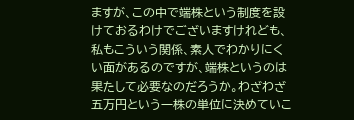ますが、この中で端株という制度を設けておるわけでございますけれども、私もこういう関係、素人でわかりにくい面があるのですが、端株というのは果たして必要なのだろうか。わざわざ五万円という一株の単位に決めていこ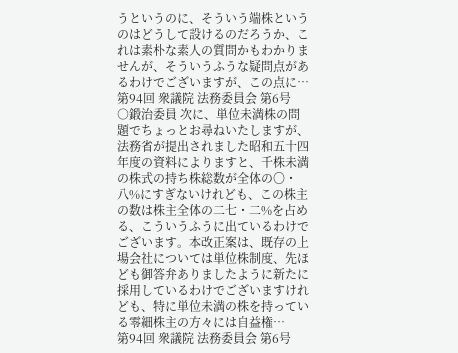うというのに、そういう端株というのはどうして設けるのだろうか、これは素朴な素人の質問かもわかりませんが、そういうふうな疑問点があるわけでございますが、この点に…
第94回 衆議院 法務委員会 第6号
○鍛治委員 次に、単位未満株の問題でちょっとお尋ねいたしますが、法務省が提出されました昭和五十四年度の資料によりますと、千株未満の株式の持ち株総数が全体の〇・八%にすぎないけれども、この株主の数は株主全体の二七・二%を占める、こういうふうに出ているわけでございます。本改正案は、既存の上場会社については単位株制度、先ほども御答弁ありましたように新たに採用しているわけでございますけれども、特に単位未満の株を持っている零細株主の方々には自益権…
第94回 衆議院 法務委員会 第6号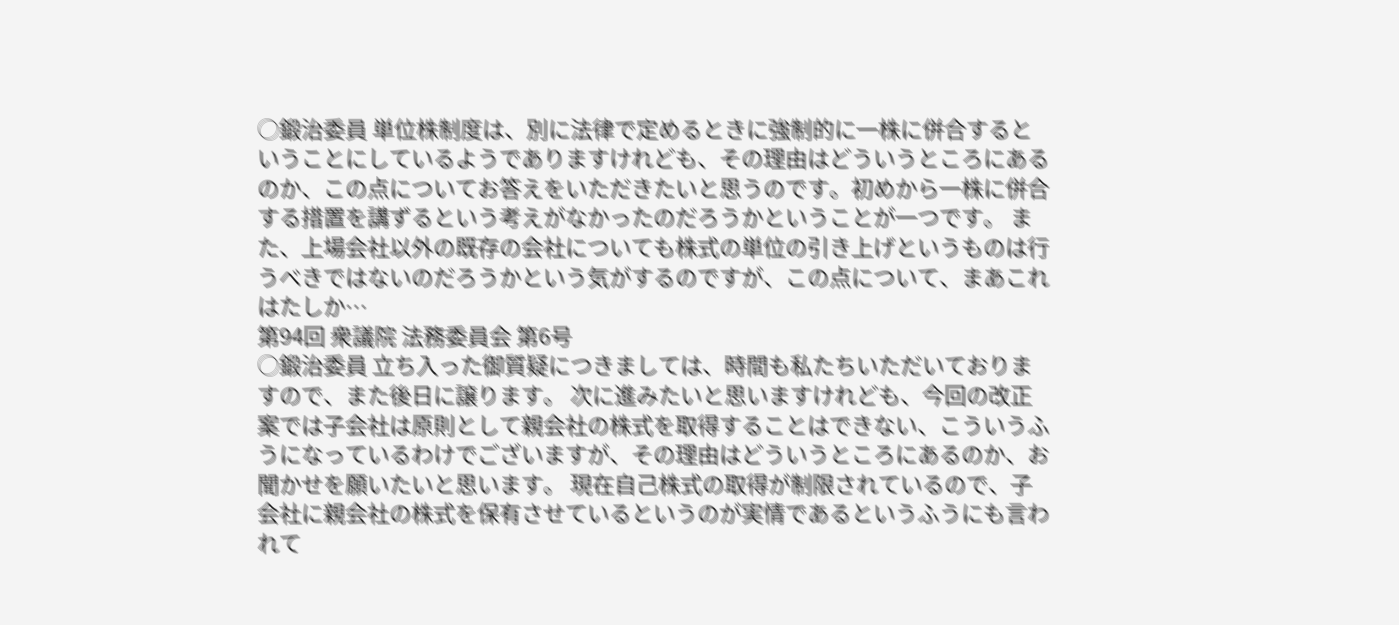○鍛治委員 単位株制度は、別に法律で定めるときに強制的に一株に併合するということにしているようでありますけれども、その理由はどういうところにあるのか、この点についてお答えをいただきたいと思うのです。初めから一株に併合する措置を講ずるという考えがなかったのだろうかということが一つです。 また、上場会社以外の既存の会社についても株式の単位の引き上げというものは行うべきではないのだろうかという気がするのですが、この点について、まあこれはたしか…
第94回 衆議院 法務委員会 第6号
○鍛治委員 立ち入った御質疑につきましては、時間も私たちいただいておりますので、また後日に譲ります。 次に進みたいと思いますけれども、今回の改正案では子会社は原則として親会社の株式を取得することはできない、こういうふうになっているわけでございますが、その理由はどういうところにあるのか、お聞かせを願いたいと思います。 現在自己株式の取得が制限されているので、子会社に親会社の株式を保有させているというのが実情であるというふうにも言われて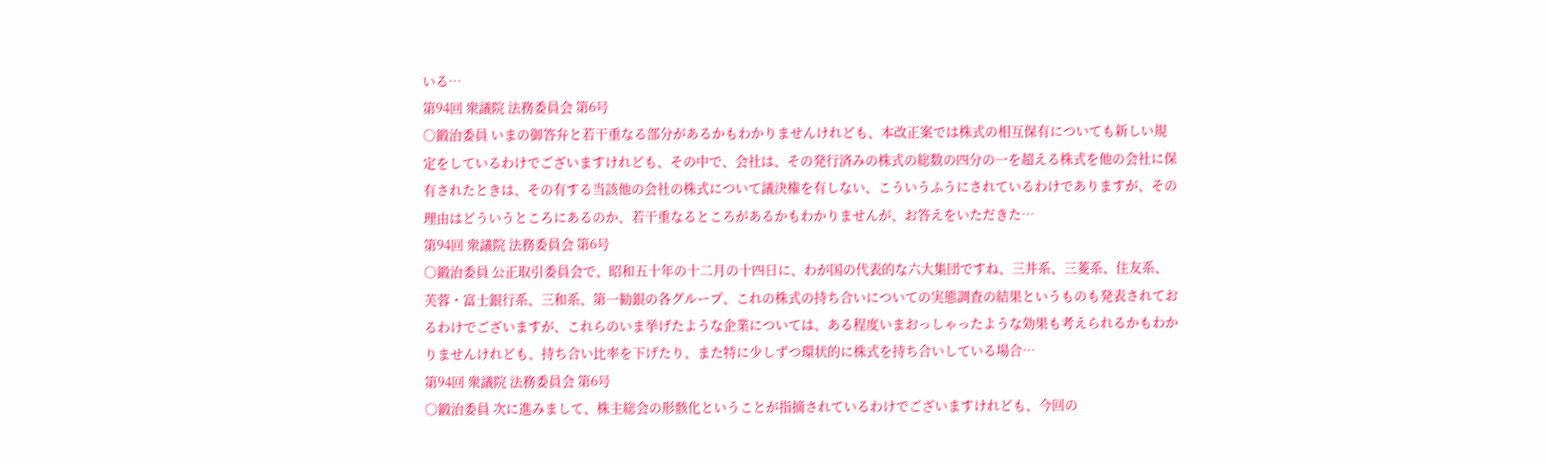いる…
第94回 衆議院 法務委員会 第6号
○鍛治委員 いまの御答弁と若干重なる部分があるかもわかりませんけれども、本改正案では株式の相互保有についても新しい規定をしているわけでございますけれども、その中で、会社は、その発行済みの株式の総数の四分の一を超える株式を他の会社に保有されたときは、その有する当該他の会社の株式について議決権を有しない、こういうふうにされているわけでありますが、その理由はどういうところにあるのか、若干重なるところがあるかもわかりませんが、お答えをいただきた…
第94回 衆議院 法務委員会 第6号
○鍛治委員 公正取引委員会で、昭和五十年の十二月の十四日に、わが国の代表的な六大集団ですね、三井系、三菱系、住友系、芙蓉・富士銀行系、三和系、第一勧銀の各グループ、これの株式の持ち合いについての実態調査の結果というものも発表されておるわけでございますが、これらのいま挙げたような企業については、ある程度いまおっしゃったような効果も考えられるかもわかりませんけれども、持ち合い比率を下げたり、また特に少しずつ環状的に株式を持ち合いしている場合…
第94回 衆議院 法務委員会 第6号
○鍛治委員 次に進みまして、株主総会の形骸化ということが指摘されているわけでございますけれども、今回の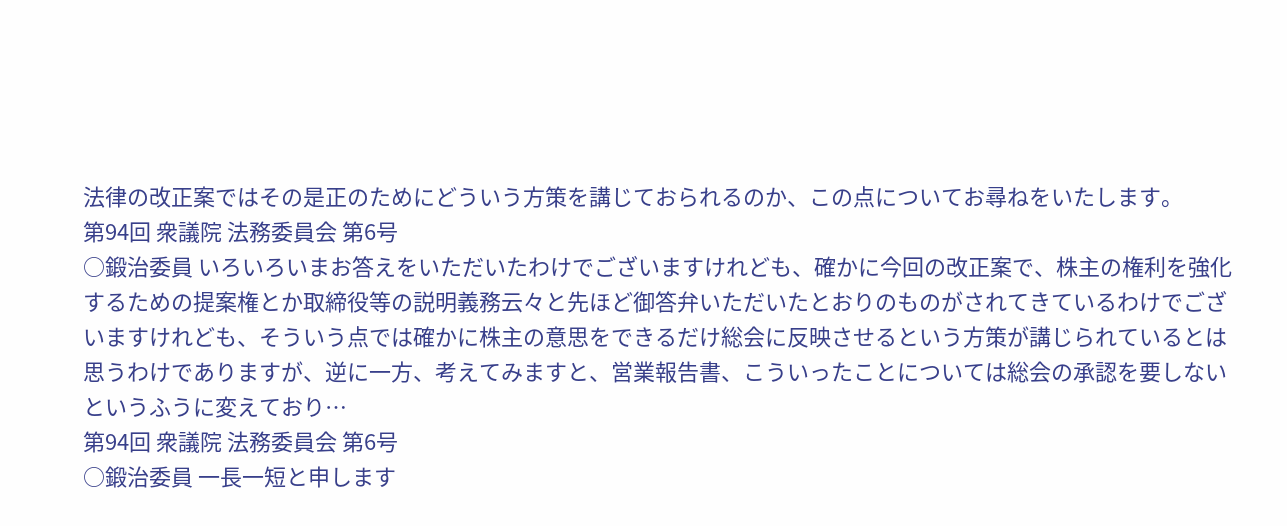法律の改正案ではその是正のためにどういう方策を講じておられるのか、この点についてお尋ねをいたします。
第94回 衆議院 法務委員会 第6号
○鍛治委員 いろいろいまお答えをいただいたわけでございますけれども、確かに今回の改正案で、株主の権利を強化するための提案権とか取締役等の説明義務云々と先ほど御答弁いただいたとおりのものがされてきているわけでございますけれども、そういう点では確かに株主の意思をできるだけ総会に反映させるという方策が講じられているとは思うわけでありますが、逆に一方、考えてみますと、営業報告書、こういったことについては総会の承認を要しないというふうに変えており…
第94回 衆議院 法務委員会 第6号
○鍛治委員 一長一短と申します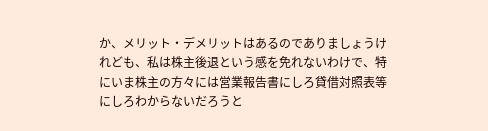か、メリット・デメリットはあるのでありましょうけれども、私は株主後退という感を免れないわけで、特にいま株主の方々には営業報告書にしろ貸借対照表等にしろわからないだろうと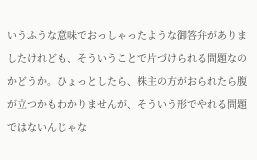いうふうな意味でおっしゃったような御答弁がありましたけれども、そういうことで片づけられる問題なのかどうか。ひょっとしたら、株主の方がおられたら腹が立つかもわかりませんが、そういう形でやれる問題ではないんじゃな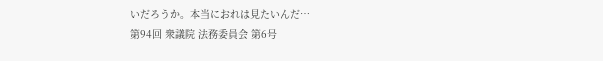いだろうか。本当におれは見たいんだ…
第94回 衆議院 法務委員会 第6号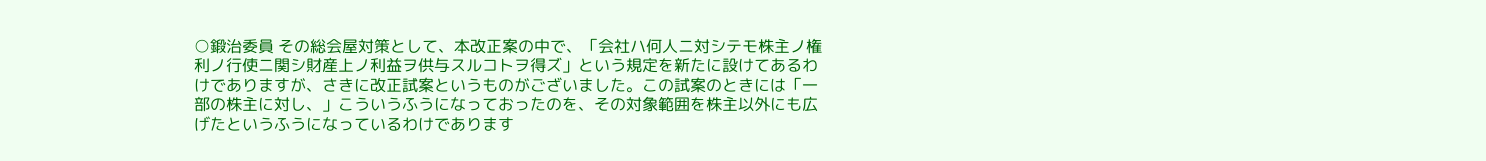○鍛治委員 その総会屋対策として、本改正案の中で、「会社ハ何人ニ対シテモ株主ノ権利ノ行使ニ関シ財産上ノ利益ヲ供与スルコトヲ得ズ」という規定を新たに設けてあるわけでありますが、さきに改正試案というものがございました。この試案のときには「一部の株主に対し、」こういうふうになっておったのを、その対象範囲を株主以外にも広げたというふうになっているわけであります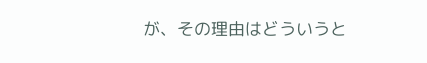が、その理由はどういうと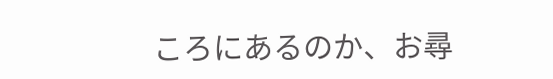ころにあるのか、お尋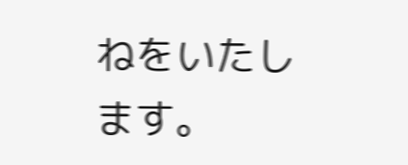ねをいたします。